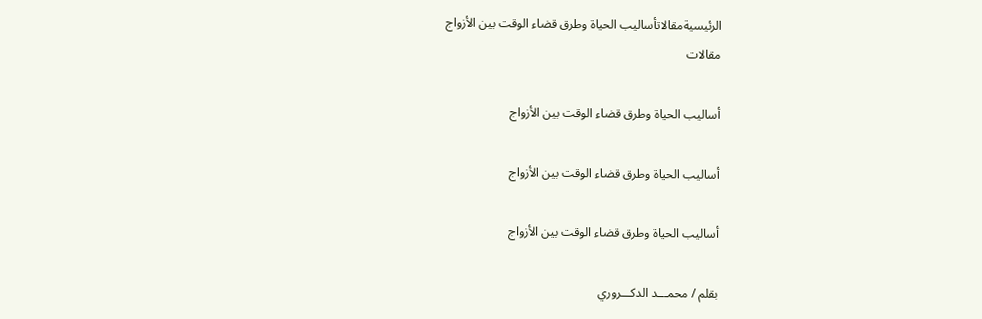الرئيسيةمقالاتأساليب الحياة وطرق قضاء الوقت بين الأزواج
مقالات

أساليب الحياة وطرق قضاء الوقت بين الأزواج

أساليب الحياة وطرق قضاء الوقت بين الأزواج

أساليب الحياة وطرق قضاء الوقت بين الأزواج

بقلم / محمـــد الدكـــروري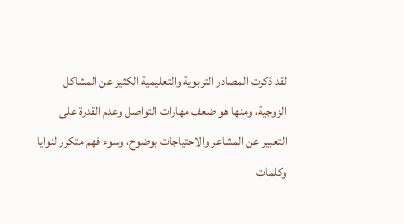لقد ذكرت المصادر التربوية والتعليمية الكثير عن المشاكل الزوجية، ومنها هو ضعف مهارات التواصل وعدم القدرة على التعبير عن المشاعر والاحتياجات بوضوح، وسوء فهم متكرر لنوايا وكلمات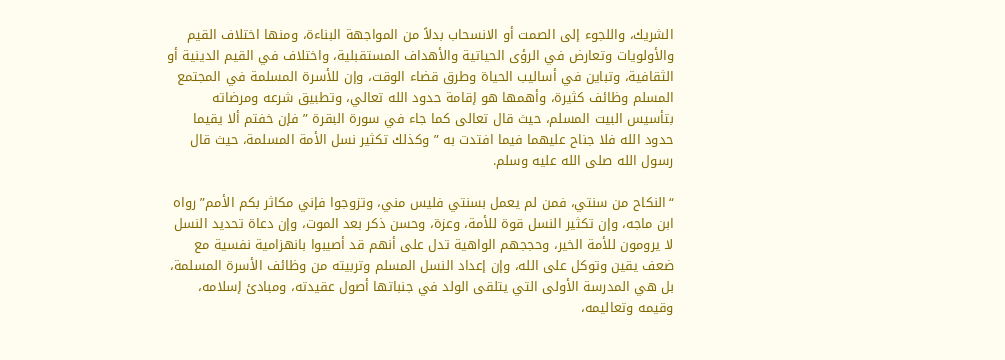الشريك، واللجوء إلى الصمت أو الانسحاب بدلاً من المواجهة البناءة، ومنها اختلاف القيم والأولويات وتعارض في الرؤى الحياتية والأهداف المستقبلية، واختلاف في القيم الدينية أو الثقافية، وتباين في أساليب الحياة وطرق قضاء الوقت، وإن للأسرة المسلمة في المجتمع المسلم وظائف كثيرة، وأهمها هو إقامة حدود الله تعالي، وتطبيق شرعه ومرضاته بتأسيس البيت المسلم، حيث قال تعالى كما جاء في سورة البقرة ” فإن خفتم ألا يقيما حدود الله فلا جناح عليهما فيما افتدت به ” وكذلك تكثير نسل الأمة المسلمة، حيث قال رسول الله صلى الله عليه وسلم.

“النكاح من سنتي، فمن لم يعمل بسنتي فليس مني، وتزوجوا فإني مكاثر بكم الأمم” رواه ابن ماجه، وإن تكثير النسل قوة للأمة، وعزة، وحسن ذكر بعد الموت، وإن دعاة تحديد النسل لا يرومون للأمة الخير، وحججهم الواهية تدل على أنهم قد أصيبوا بانهزامية نفسية مع ضعف يقين وتوكل على الله، وإن إعداد النسل المسلم وتربيته من وظائف الأسرة المسلمة، بل هي المدرسة الأولى التي يتلقى الولد في جنباتها أصول عقيدته، ومبادئ إسلامه، وقيمه وتعاليمه،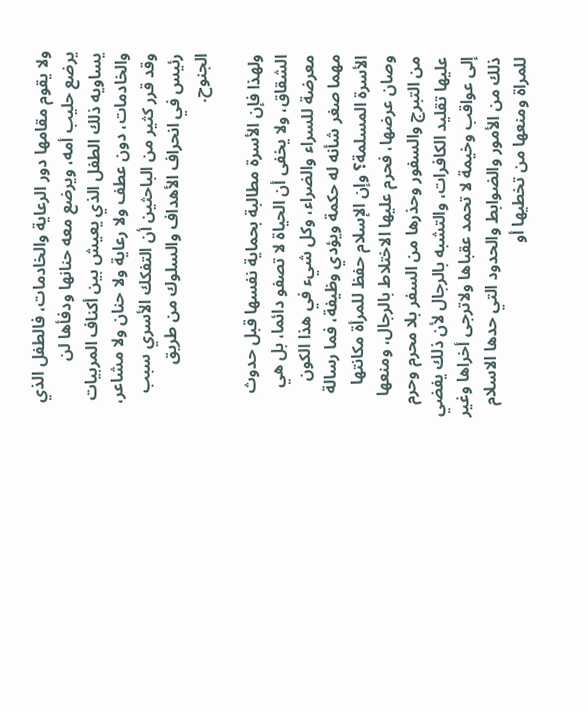ولا يقوم مقامها دور الرعاية والخادمات، فالطفل الذي يرضع حليب أمه، ويرضع معه حنانها ودفأها لن يساويه ذلك الطفل الذي يعيش بين أكناف المربيات والخادمات، دون عطف ولا رعاية ولا حنان ولا مشاعر، وقد قرر كثير من الباحثين أن التفكك الأسري سبب رئيس في انحراف الأهداف والسلوك من طريق الجنوح.

ولهذا فإن الأسرة مطالبة بحماية نفسها قبل حدوث الشقاق، ولا يخفى أن الحياة لا تصفو دائما، بل هي معرضة للسراء والضراء، وكل شيء في هذا الكون مهما صغر شأنه له حكمة ويؤدي وظيفة، فما رسالة الأسرة المسلمة؟ وإن الإسلام حفظ للمرأة مكانتها وصان عرضها، فحرم عليها الاختلاط بالرجال، ومنعها من التبرج والسفور وحذرها من السفر بلا محرم وحرم عليها تقليد الكافرات، والتشبه بالرجال لأن ذلك يفضي إلى عواقب وخيمة لا تحمد عقباها ولاترجى أخراها وغير ذلك من الأمور والضوابط والحدود التي حدها الاسلام للمراة ومنعها من تخطيها أو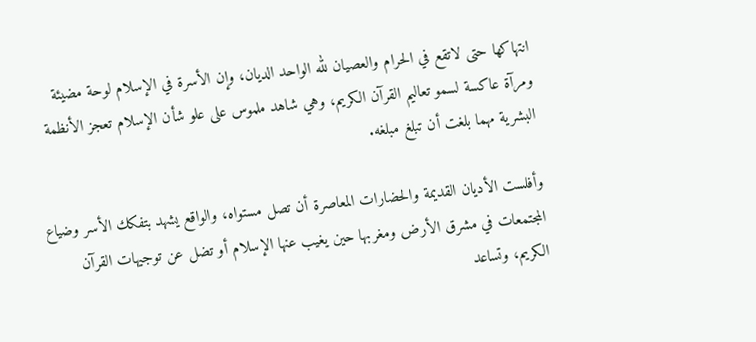انتهاكها حتى لاتقع في الحرام والعصيان لله الواحد الديان، وإن الأسرة في الإسلام لوحة مضيئة ومرآة عاكسة لسمو تعاليم القرآن الكريم، وهي شاهد ملموس على علو شأن الإسلام تعجز الأنظمة البشرية مهما بلغت أن تبلغ مبلغه.

وأفلست الأديان القديمة والحضارات المعاصرة أن تصل مستواه، والواقع يشهد بتفكك الأسر وضياع المجتمعات في مشرق الأرض ومغربها حين يغيب عنها الإسلام أو تضل عن توجيهات القرآن الكريم، وتساعد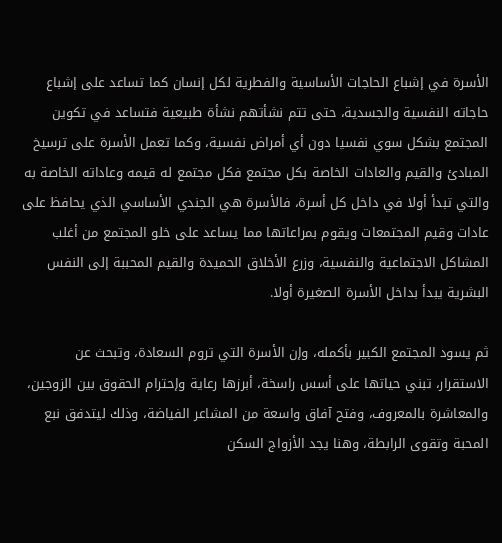الأسرة في إشباع الحاجات الأساسية والفطرية لكل إنسان كما تساعد على إشباع حاجاته النفسية والجسدية، حتى تتم نشأتهم نشأة طبيعية فتساعد في تكوين المجتمع بشكل سوي نفسيا دون أي أمراض نفسية، وكما تعمل الأسرة على ترسيخ المبادئ والقيم والعادات الخاصة بكل مجتمع فكل مجتمع له قيمه وعاداته الخاصة به والتي تبدأ أولا في داخل كل أسرة، فالأسرة هي الجندي الأساسي الذي يحافظ على عادات وقيم المجتمعات ويقوم بمراعاتها مما يساعد على خلو المجتمع من أغلب المشاكل الاجتماعية والنفسية، وزرع الأخلاق الحميدة والقيم المحببة إلى النفس البشرية يبدأ بداخل الأسرة الصغيرة أولا.

ثم يسود المجتمع الكبير بأكمله، وإن الأسرة التي تروم السعادة، وتبحث عن الاستقرار، تبني حياتها على أسس راسخة، أبرزها رعاية وإحترام الحقوق بين الزوجين، والمعاشرة بالمعروف، وفتح آفاق واسعة من المشاعر الفياضة، وذلك ليتدفق نبع المحبة وتقوى الرابطة، وهنا يجد الأزواج السكن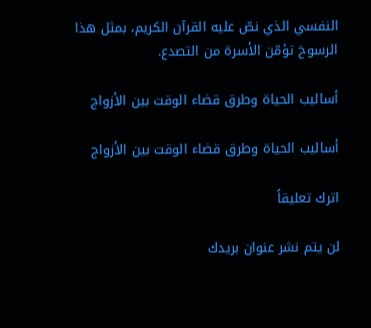النفسي الذي نصّ عليه القرآن الكريم، بمثل هذا الرسوخ تؤمّن الأسرة من التصدع.

أساليب الحياة وطرق قضاء الوقت بين الأزواج

أساليب الحياة وطرق قضاء الوقت بين الأزواج

اترك تعليقاً

لن يتم نشر عنوان بريدك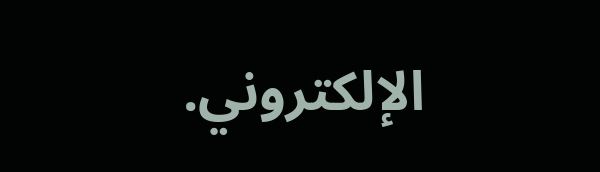الإلكتروني.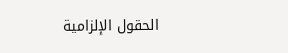الحقول الإلزامية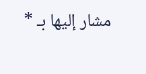مشار إليها بـ *